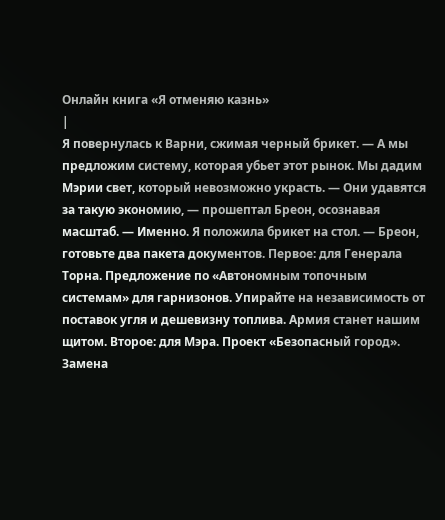Онлайн книга «Я отменяю казнь»
|
Я повернулась к Варни, сжимая черный брикет. — А мы предложим систему, которая убьет этот рынок. Мы дадим Мэрии свет, который невозможно украсть. — Они удавятся за такую экономию, — прошептал Бреон, осознавая масштаб. — Именно. Я положила брикет на стол. — Бреон, готовьте два пакета документов. Первое: для Генерала Торна. Предложение по «Автономным топочным системам» для гарнизонов. Упирайте на независимость от поставок угля и дешевизну топлива. Армия станет нашим щитом. Второе: для Мэра. Проект «Безопасный город». Замена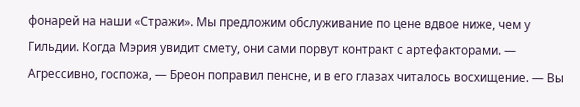фонарей на наши «Стражи». Мы предложим обслуживание по цене вдвое ниже, чем у Гильдии. Когда Мэрия увидит смету, они сами порвут контракт с артефакторами. — Агрессивно, госпожа, — Бреон поправил пенсне, и в его глазах читалось восхищение. — Вы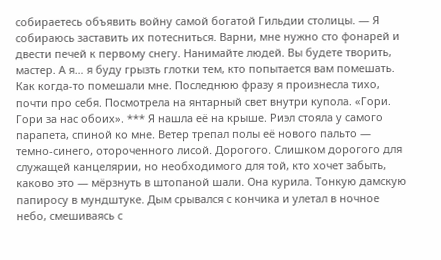собираетесь объявить войну самой богатой Гильдии столицы. — Я собираюсь заставить их потесниться. Варни, мне нужно сто фонарей и двести печей к первому снегу. Нанимайте людей. Вы будете творить, мастер. А я… я буду грызть глотки тем, кто попытается вам помешать. Как когда-то помешали мне. Последнюю фразу я произнесла тихо, почти про себя. Посмотрела на янтарный свет внутри купола. «Гори. Гори за нас обоих». *** Я нашла её на крыше. Риэл стояла у самого парапета, спиной ко мне. Ветер трепал полы её нового пальто — темно-синего, отороченного лисой. Дорогого. Слишком дорогого для служащей канцелярии, но необходимого для той, кто хочет забыть, каково это — мёрзнуть в штопаной шали. Она курила. Тонкую дамскую папиросу в мундштуке. Дым срывался с кончика и улетал в ночное небо, смешиваясь с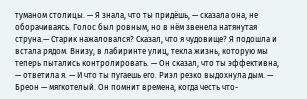туманом столицы. — Я знала, что ты придёшь, — сказала она, не оборачиваясь. Голос был ровным, но в нём звенела натянутая струна.— Старик нажаловался? Сказал, что я чудовище? Я подошла и встала рядом. Внизу, в лабиринте улиц, текла жизнь, которую мы теперь пытались контролировать. — Он сказал, что ты эффективна, — ответила я. — И что ты пугаешь его. Риэл резко выдохнула дым. — Бреон — мягкотелый. Он помнит времена, когда честь что-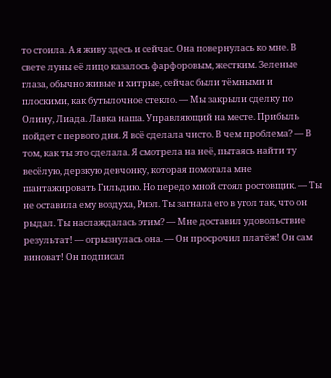то стоила. А я живу здесь и сейчас. Она повернулась ко мне. В свете луны её лицо казалось фарфоровым, жестким. Зеленые глаза, обычно живые и хитрые, сейчас были тёмными и плоскими, как бутылочное стекло. — Мы закрыли сделку по Олину, Лиада. Лавка наша. Управляющий на месте. Прибыль пойдет с первого дня. Я всё сделала чисто. В чем проблема? — В том, как ты это сделала. Я смотрела на неё, пытаясь найти ту весёлую, дерзкую девчонку, которая помогала мне шантажировать Гильдию. Но передо мной стоял ростовщик. — Ты не оставила ему воздуха, Риэл. Ты загнала его в угол так, что он рыдал. Ты наслаждалась этим? — Мне доставил удовольствие результат! — огрызнулась она. — Он просрочил платёж! Он сам виноват! Он подписал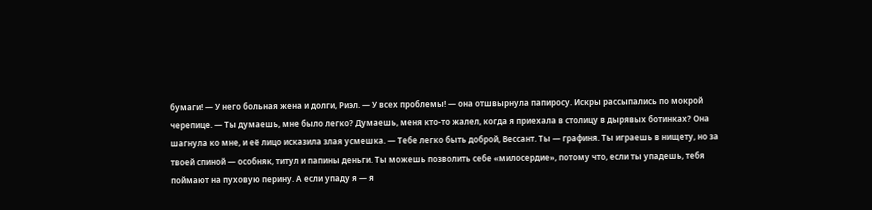бумаги! — У него больная жена и долги, Риэл. — У всех проблемы! — она отшвырнула папиросу. Искры рассыпались по мокрой черепице. — Ты думаешь, мне было легко? Думаешь, меня кто-то жалел, когда я приехала в столицу в дырявых ботинках? Она шагнула ко мне, и её лицо исказила злая усмешка. — Тебе легко быть доброй, Вессант. Ты — графиня. Ты играешь в нищету, но за твоей спиной — особняк, титул и папины деньги. Ты можешь позволить себе «милосердие», потому что, если ты упадешь, тебя поймают на пуховую перину. А если упаду я — я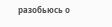разобьюсь о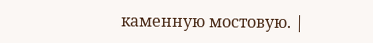каменную мостовую. |